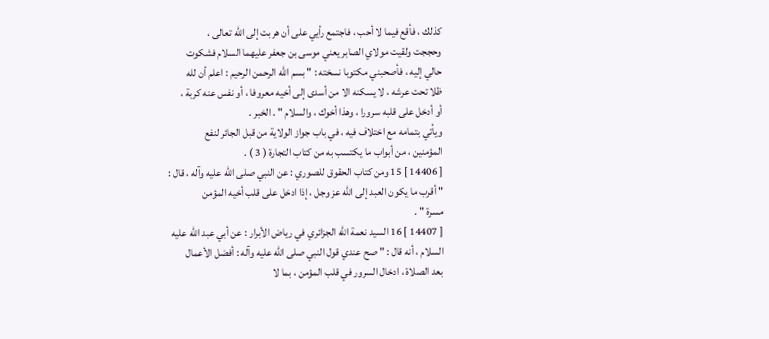كذلك ، فأقع فيما لا أحب ، فاجتمع رأيي على أن هربت إلى الله تعالى ،
وحججت ولقيت مولاي الصابر يعني موسى بن جعفر عليهما السلام فشكوت
حالي إليه ، فأصحبني مكتوبا نسخته : " بسم الله الرحمن الرحيم : اعلم أن لله
ظلا تحت عرشه ، لا يسكنه الا من أسدى إلى أخيه معروفا ، أو نفس عنه كربة ،
أو أدخل على قلبه سرورا ، وهذا أخوك ، والسلام " . الخبر .
ويأتي بتمامه مع اختلاف فيه ، في باب جواز الولاية من قبل الجائر لنفع
المؤمنين ، من أبواب ما يكتسب به من كتاب التجارة ( 3 ) .
[ 14406 ] 15 ومن كتاب الحقوق للصوري : عن النبي صلى الله عليه وآله ، قال :
" أقرب ما يكون العبد إلى الله عز وجل ، إذا ادخل على قلب أخيه المؤمن
مسرة " .
[ 14407 ] 16 السيد نعمة الله الجزائري في رياض الأبرار : عن أبي عبد الله عليه
السلام ، أنه قال : " صح عندي قول النبي صلى الله عليه وآله : أفضل الأعمال
بعد الصلاة ، ادخال السرور في قلب المؤمن ، بما لا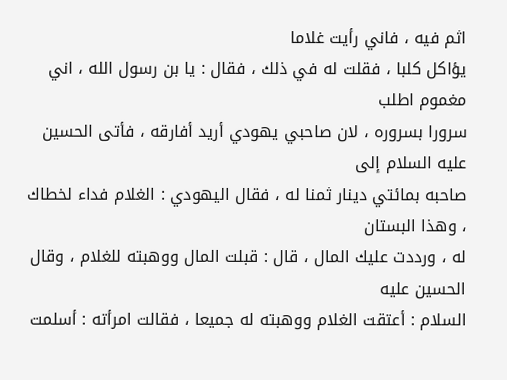اثم فيه ، فاني رأيت غلاما
يؤاكل كلبا ، فقلت له في ذلك ، فقال : يا بن رسول الله ، اني مغموم اطلب
سرورا بسروره ، لان صاحبي يهودي أريد أفارقه ، فأتى الحسين عليه السلام إلى
صاحبه بمائتي دينار ثمنا له ، فقال اليهودي : الغلام فداء لخطاك ، وهذا البستان
له ، ورددت عليك المال ، قال : قبلت المال ووهبته للغلام ، وقال الحسين عليه
السلام : أعتقت الغلام ووهبته له جميعا ، فقالت امرأته : أسلمت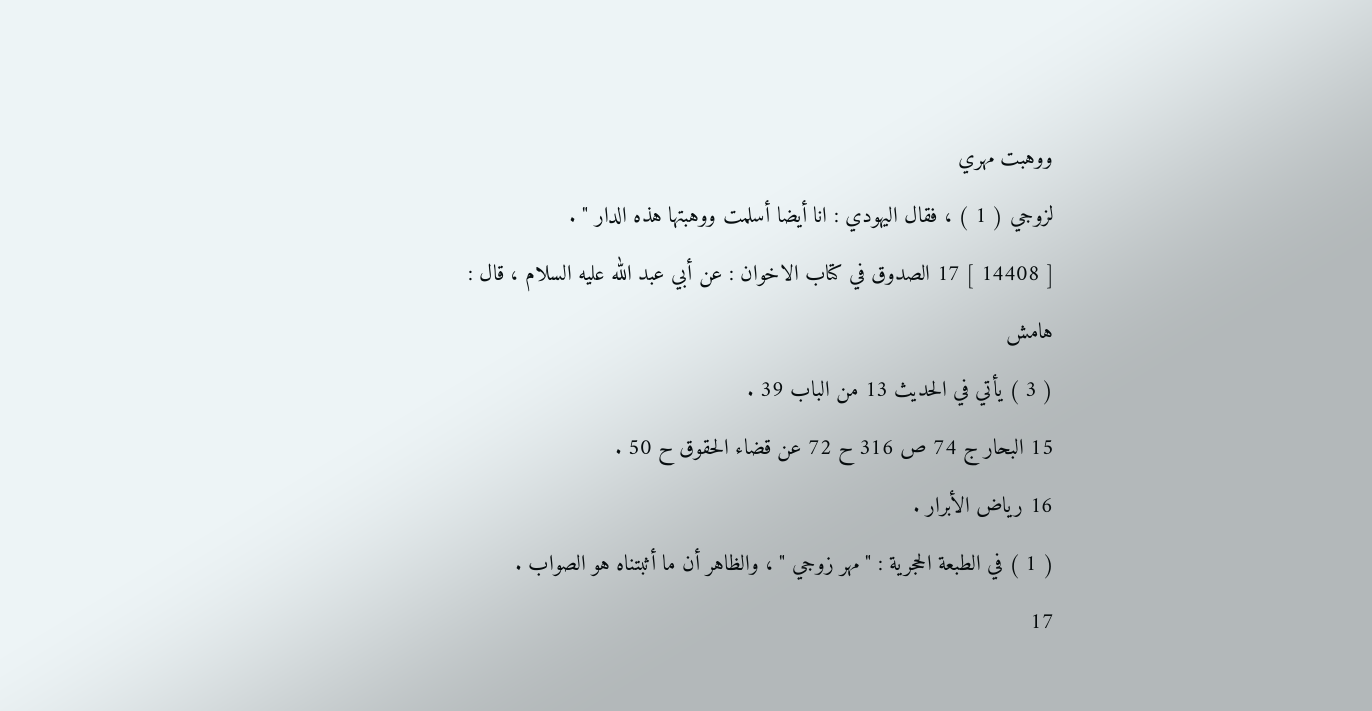ووهبت مهري
لزوجي ( 1 ) ، فقال اليهودي : انا أيضا أسلمت ووهبتها هذه الدار " .
[ 14408 ] 17 الصدوق في كتاب الاخوان : عن أبي عبد الله عليه السلام ، قال :
هامش
( 3 ) يأتي في الحديث 13 من الباب 39 .
15 البحار ج 74 ص 316 ح 72 عن قضاء الحقوق ح 50 .
16 رياض الأبرار .
( 1 ) في الطبعة الحجرية : " مهر زوجي " ، والظاهر أن ما أثبتناه هو الصواب .
17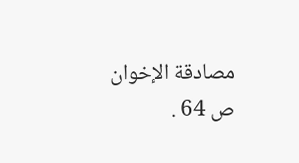مصادقة الإخوان ص 64 .